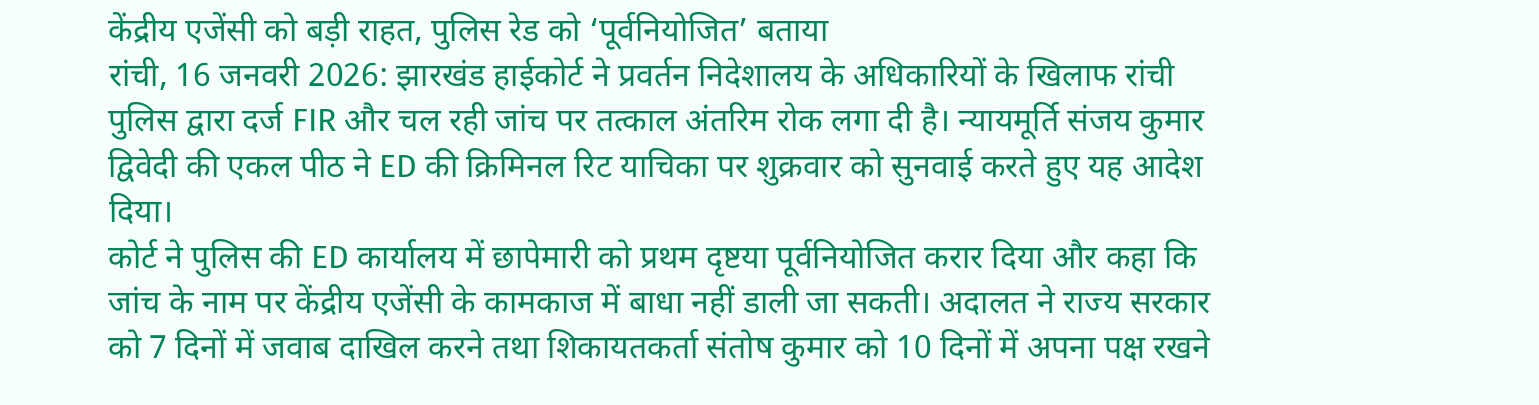केंद्रीय एजेंसी को बड़ी राहत, पुलिस रेड को ‘पूर्वनियोजित’ बताया
रांची, 16 जनवरी 2026: झारखंड हाईकोर्ट ने प्रवर्तन निदेशालय के अधिकारियों के खिलाफ रांची पुलिस द्वारा दर्ज FIR और चल रही जांच पर तत्काल अंतरिम रोक लगा दी है। न्यायमूर्ति संजय कुमार द्विवेदी की एकल पीठ ने ED की क्रिमिनल रिट याचिका पर शुक्रवार को सुनवाई करते हुए यह आदेश दिया।
कोर्ट ने पुलिस की ED कार्यालय में छापेमारी को प्रथम दृष्टया पूर्वनियोजित करार दिया और कहा कि जांच के नाम पर केंद्रीय एजेंसी के कामकाज में बाधा नहीं डाली जा सकती। अदालत ने राज्य सरकार को 7 दिनों में जवाब दाखिल करने तथा शिकायतकर्ता संतोष कुमार को 10 दिनों में अपना पक्ष रखने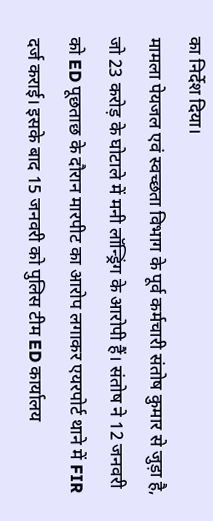का निर्देश दिया।
मामला पेयजल एवं स्वच्छता विभाग के पूर्व कर्मचारी संतोष कुमार से जुड़ा है, जो 23 करोड़ के घोटाले में मनी लॉन्ड्रिंग के आरोपी हैं। संतोष ने 12 जनवरी को ED पूछताछ के दौरान मारपीट का आरोप लगाकर एयरपोर्ट थाने में FIR दर्ज कराई। इसके बाद 15 जनवरी को पुलिस टीम ED कार्यालय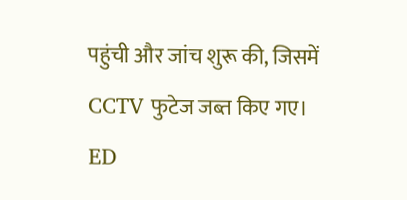पहुंची और जांच शुरू की, जिसमें CCTV फुटेज जब्त किए गए।
ED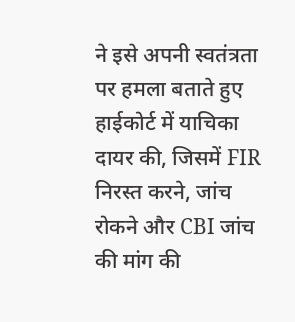ने इसे अपनी स्वतंत्रता पर हमला बताते हुए हाईकोर्ट में याचिका दायर की, जिसमें FIR निरस्त करने, जांच रोकने और CBI जांच की मांग की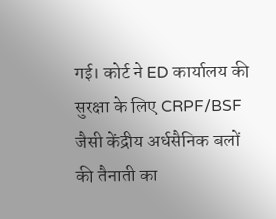गई। कोर्ट ने ED कार्यालय की सुरक्षा के लिए CRPF/BSF जैसी केंद्रीय अर्धसैनिक बलों की तैनाती का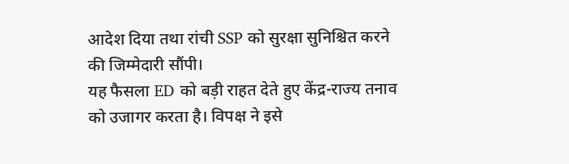आदेश दिया तथा रांची SSP को सुरक्षा सुनिश्चित करने की जिम्मेदारी सौंपी।
यह फैसला ED को बड़ी राहत देते हुए केंद्र-राज्य तनाव को उजागर करता है। विपक्ष ने इसे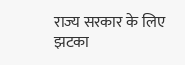राज्य सरकार के लिए झटका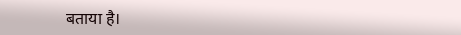बताया है।